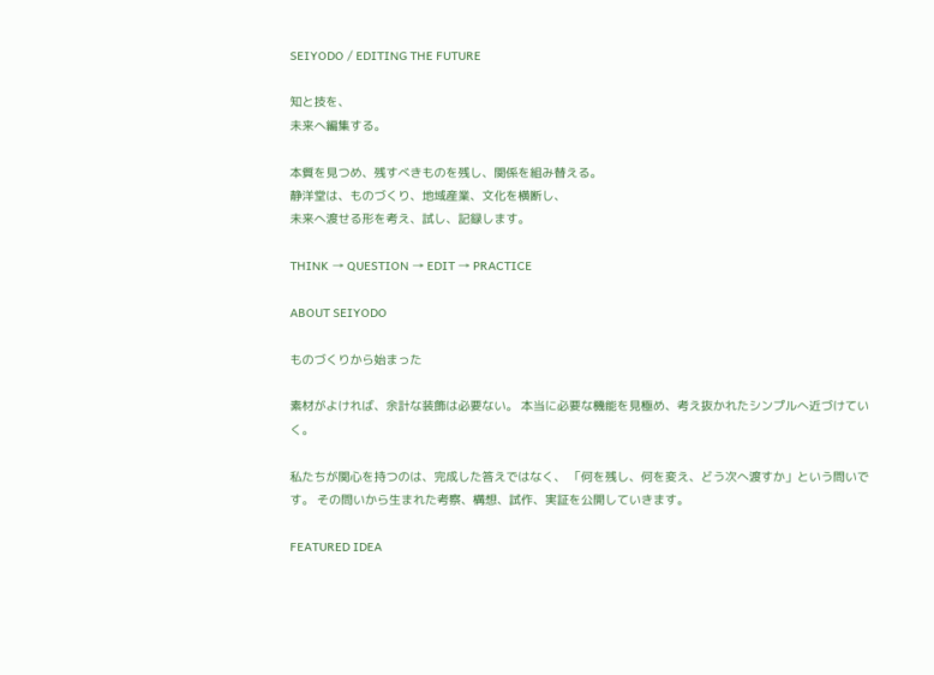SEIYODO / EDITING THE FUTURE

知と技を、
未来へ編集する。

本質を見つめ、残すべきものを残し、関係を組み替える。
静洋堂は、ものづくり、地域産業、文化を横断し、
未来へ渡せる形を考え、試し、記録します。

THINK → QUESTION → EDIT → PRACTICE

ABOUT SEIYODO

ものづくりから始まった

素材がよければ、余計な装飾は必要ない。 本当に必要な機能を見極め、考え抜かれたシンプルへ近づけていく。

私たちが関心を持つのは、完成した答えではなく、 「何を残し、何を変え、どう次へ渡すか」という問いです。 その問いから生まれた考察、構想、試作、実証を公開していきます。

FEATURED IDEA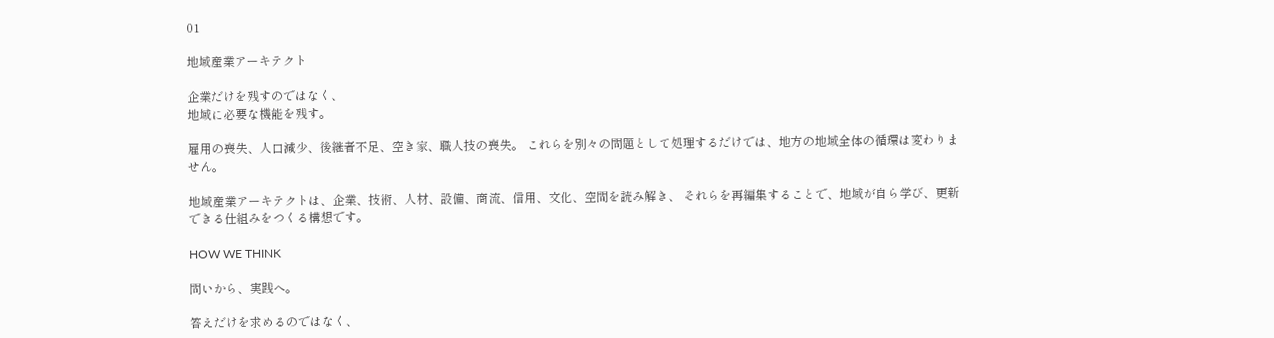01

地域産業アーキテクト

企業だけを残すのではなく、
地域に必要な機能を残す。

雇用の喪失、人口減少、後継者不足、空き家、職人技の喪失。 これらを別々の問題として処理するだけでは、地方の地域全体の循環は変わりません。

地域産業アーキテクトは、企業、技術、人材、設備、商流、信用、文化、空間を読み解き、 それらを再編集することで、地域が自ら学び、更新できる仕組みをつくる構想です。

HOW WE THINK

問いから、実践へ。

答えだけを求めるのではなく、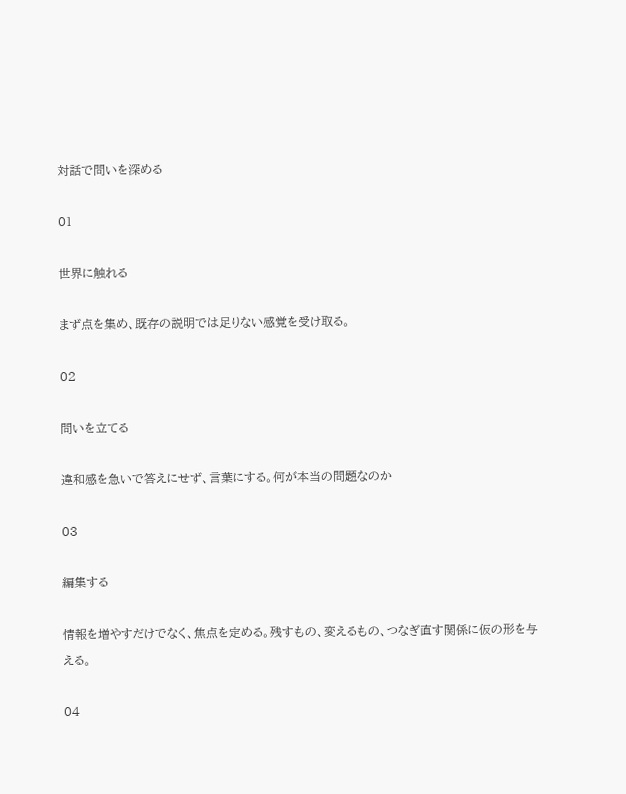対話で問いを深める

01

世界に触れる

まず点を集め、既存の説明では足りない感覚を受け取る。

02

問いを立てる

違和感を急いで答えにせず、言葉にする。何が本当の問題なのか

03

編集する

情報を増やすだけでなく、焦点を定める。残すもの、変えるもの、つなぎ直す関係に仮の形を与える。

04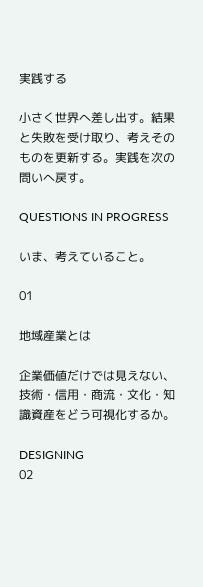実践する

小さく世界へ差し出す。結果と失敗を受け取り、考えそのものを更新する。実践を次の問いへ戻す。

QUESTIONS IN PROGRESS

いま、考えていること。

01

地域産業とは

企業価値だけでは見えない、技術・信用・商流・文化・知識資産をどう可視化するか。

DESIGNING
02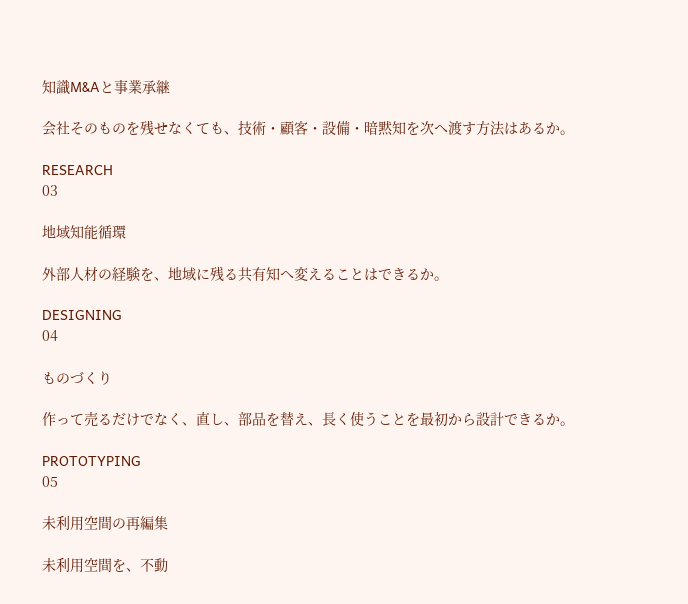知識M&Aと事業承継

会社そのものを残せなくても、技術・顧客・設備・暗黙知を次へ渡す方法はあるか。

RESEARCH
03

地域知能循環

外部人材の経験を、地域に残る共有知へ変えることはできるか。

DESIGNING
04

ものづくり

作って売るだけでなく、直し、部品を替え、長く使うことを最初から設計できるか。

PROTOTYPING
05

未利用空間の再編集

未利用空間を、不動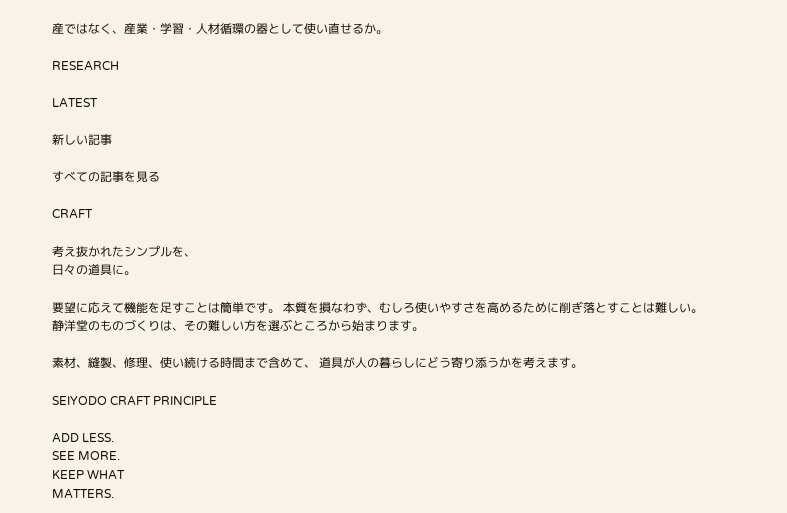産ではなく、産業・学習・人材循環の器として使い直せるか。

RESEARCH

LATEST

新しい記事

すべての記事を見る

CRAFT

考え抜かれたシンプルを、
日々の道具に。

要望に応えて機能を足すことは簡単です。 本質を損なわず、むしろ使いやすさを高めるために削ぎ落とすことは難しい。 静洋堂のものづくりは、その難しい方を選ぶところから始まります。

素材、縫製、修理、使い続ける時間まで含めて、 道具が人の暮らしにどう寄り添うかを考えます。

SEIYODO CRAFT PRINCIPLE

ADD LESS.
SEE MORE.
KEEP WHAT
MATTERS.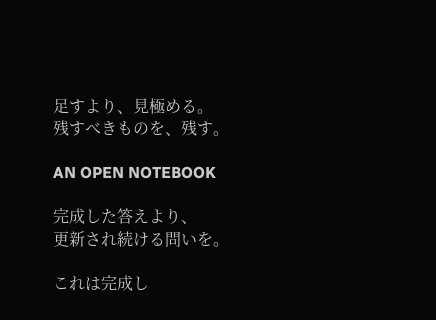足すより、見極める。
残すべきものを、残す。

AN OPEN NOTEBOOK

完成した答えより、
更新され続ける問いを。

これは完成し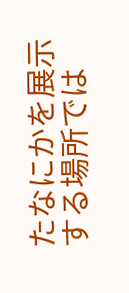たなにかを展示する場所では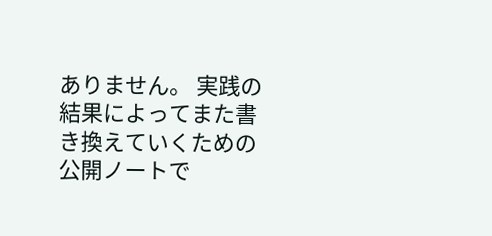ありません。 実践の結果によってまた書き換えていくための公開ノートで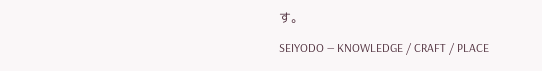す。

SEIYODO — KNOWLEDGE / CRAFT / PLACE